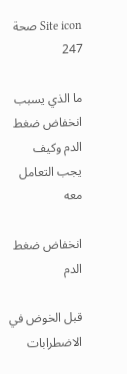Site icon صحة 247

ما الذي يسبب انخفاض ضغط الدم وكيف يجب التعامل معه

انخفاض ضغط الدم

قبل الخوض في الاضطرابات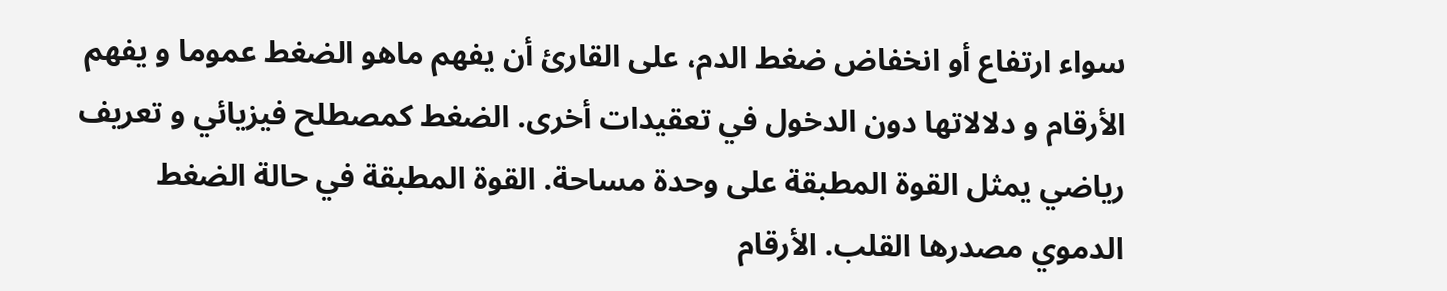سواء ارتفاع أو انخفاض ضغط الدم، على القارئ أن يفهم ماهو الضغط عموما و يفهم الأرقام و دلالاتها دون الدخول في تعقيدات أخرى. الضغط كمصطلح فيزيائي و تعريف رياضي يمثل القوة المطبقة على وحدة مساحة. القوة المطبقة في حالة الضغط الدموي مصدرها القلب. الأرقام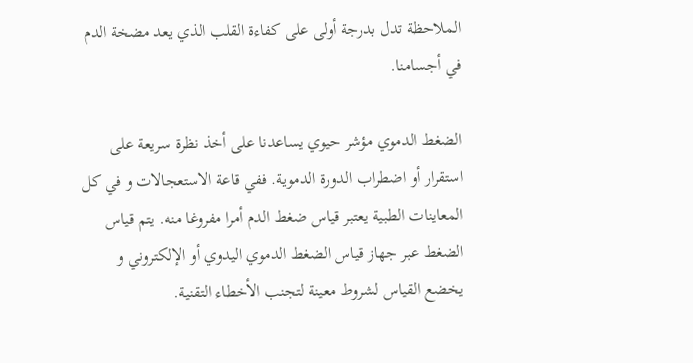الملاحظة تدل بدرجة أولى على كفاءة القلب الذي يعد مضخة الدم في أجسامنا.

الضغط الدموي مؤشر حيوي يساعدنا على أخذ نظرة سريعة على استقرار أو اضطراب الدورة الدموية. ففي قاعة الاستعجالات و في كل المعاينات الطبية يعتبر قياس ضغط الدم أمرا مفروغا منه. يتم قياس الضغط عبر جهاز قياس الضغط الدموي اليدوي أو الإلكتروني و يخضع القياس لشروط معينة لتجنب الأخطاء التقنية.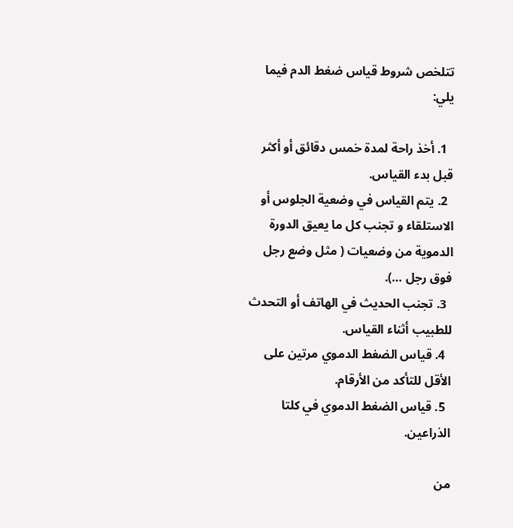تتلخص شروط قياس ضغط الدم فيما يلي:

  1. أخذ راحة لمدة خمس دقائق أو أكثر قبل بدء القياس.
  2. يتم القياس في وضعية الجلوس أو الاستلقاء و تجنب كل ما يعيق الدورة الدموية من وضعيات ( مثل وضع رجل فوق رجل …).
  3. تجنب الحديث في الهاتف أو التحدث للطبيب أثناء القياس.
  4. قياس الضغط الدموي مرتين على الأقل للتأكد من الأرقام.
  5. قياس الضغط الدموي في كلتا الذراعين.

من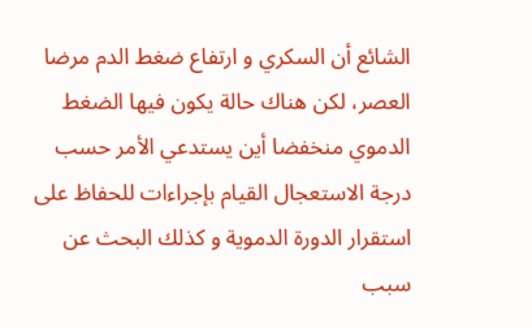الشائع أن السكري و ارتفاع ضغط الدم مرضا العصر، لكن هناك حالة يكون فيها الضغط الدموي منخفضا أين يستدعي الأمر حسب درجة الاستعجال القيام بإجراءات للحفاظ على استقرار الدورة الدموية و كذلك البحث عن سبب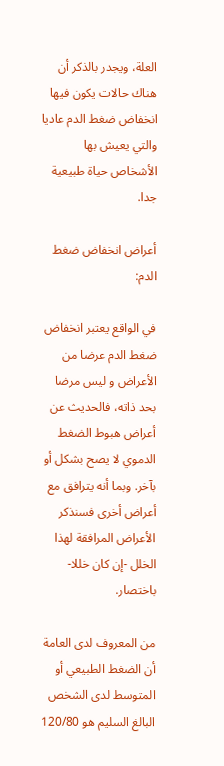العلة، ويجدر بالذكر أن هناك حالات يكون فيها انخفاض ضغط الدم عاديا والتي يعيش بها الأشخاص حياة طبيعية جدا.

أعراض انخفاض ضغط الدم:

في الواقع يعتبر انخفاض ضغط الدم عرضا من الأعراض و ليس مرضا بحد ذاته، فالحديث عن أعراض هبوط الضغط الدموي لا يصح بشكل أو بآخر. وبما أنه يترافق مع أعراض أخرى فسنذكر الأعراض المرافقة لهذا الخلل -إن كان خللا- باختصار.

من المعروف لدى العامة أن الضغط الطبيعي أو المتوسط لدى الشخص البالغ السليم هو 120/80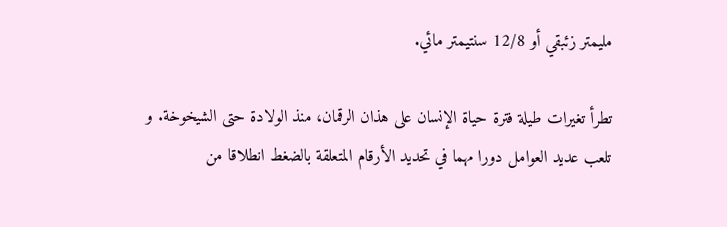مليمتر زئبقي أو 12/8 سنتيمتر مائي.

تطرأ تغيرات طيلة فترة حياة الإنسان على هذان الرقمان، منذ الولادة حتى الشيخوخة. و تلعب عديد العوامل دورا مهما في تحديد الأرقام المتعلقة بالضغط انطلاقا من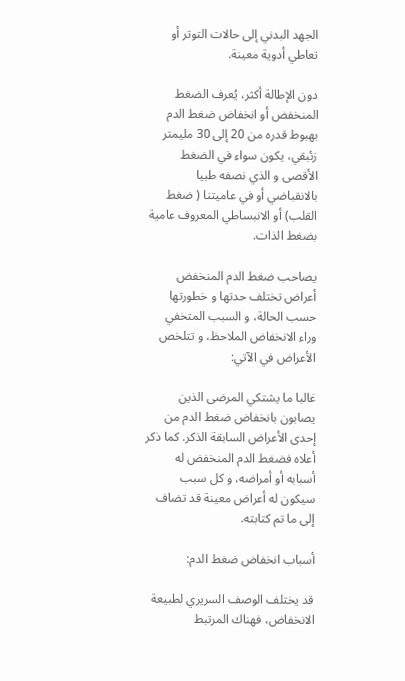الجهد البدني إلى حالات التوتر أو تعاطي أدوية معينة.

دون الإطالة أكثر، يُعرف الضغط المنخفض أو انخفاض ضغط الدم بهبوط قدره من 20 إلى 30 مليمتر زئبقي، يكون سواء في الضغط الأقصى و الذي نصفه طبيا بالانقباضي أو في عاميتنا ( ضغط القلب) أو الانبساطي المعروف عامية بضغط الذات.

يصاحب ضغط الدم المنخفض أعراض تختلف حدتها و خطورتها حسب الحالة، و السبب المتخفي وراء الانخفاض الملاحظ، و تتلخص الأعراض في الآتي:

غالبا ما يشتكي المرضى الذين يصابون بانخفاض ضغط الدم من إحدى الأعراض السابقة الذكر. كما ذكر أعلاه فضغط الدم المنخفض له أسبابه أو أمراضه، و كل سبب سيكون له أعراض معينة قد تضاف إلى ما تم كتابته.

أسباب انخفاض ضغط الدم:

قد يختلف الوصف السريري لطبيعة الانخفاض، فهناك المرتبط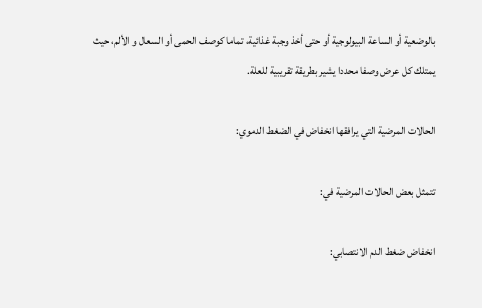بالوضعية أو الساعة البيولوجية أو حتى أخذ وجبة غذائية، تماما كوصف الحمى أو السعال و الألم، حيث يمتلك كل عرض وصفا محددا يشير بطريقة تقريبية للعلة.

الحالات المرضية التي يرافقها انخفاض في الضغط الدموي:

تتمثل بعض الحالات المرضية في:

انخفاض ضغط الدم الانتصابي: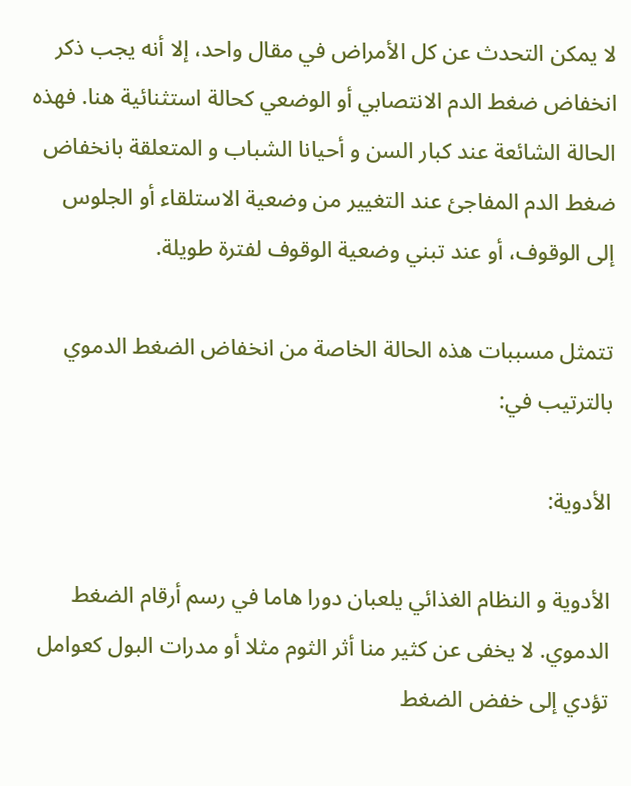لا يمكن التحدث عن كل الأمراض في مقال واحد، إلا أنه يجب ذكر انخفاض ضغط الدم الانتصابي أو الوضعي كحالة استثنائية هنا. فهذه الحالة الشائعة عند كبار السن و أحيانا الشباب و المتعلقة بانخفاض ضغط الدم المفاجئ عند التغيير من وضعية الاستلقاء أو الجلوس إلى الوقوف، أو عند تبني وضعية الوقوف لفترة طويلة.

تتمثل مسببات هذه الحالة الخاصة من انخفاض الضغط الدموي بالترتيب في:

الأدوية:

الأدوية و النظام الغذائي يلعبان دورا هاما في رسم أرقام الضغط الدموي. لا يخفى عن كثير منا أثر الثوم مثلا أو مدرات البول كعوامل تؤدي إلى خفض الضغط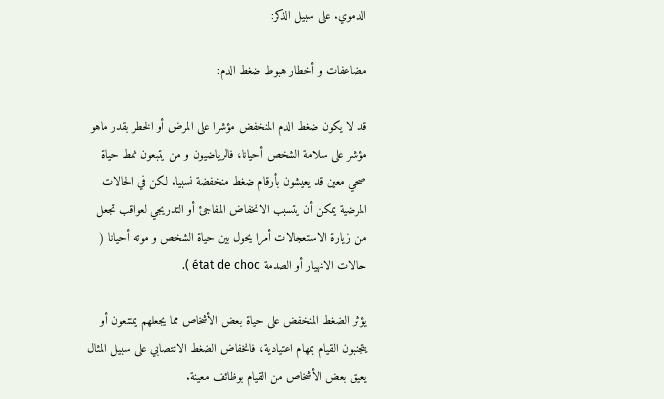الدموي. على سبيل الذكر:

مضاعفات و أخطار هبوط ضغط الدم:

قد لا يكون ضغط الدم المنخفض مؤشرا على المرض أو الخطر بقدر ماهو مؤشر على سلامة الشخص أحيانا، فالرياضيون و من يتبعون نمط حياة صحي معين قد يعيشون بأرقام ضغط منخفضة نسبيا. لكن في الحالات المرضية يمكن أن يتسبب الانخفاض المفاجئ أو التدريجي لعواقب تجعل من زيارة الاستعجالات أمرا يحول بين حياة الشخص و موته أحيانا ( حالات الانهيار أو الصدمة état de choc ).

يؤثر الضغط المنخفض على حياة بعض الأشخاص مما يجعلهم يمتنعون أو يتجنبون القيام بمهام اعتيادية، فانخفاض الضغط الانتصابي على سبيل المثال يعيق بعض الأشخاص من القيام بوظائف معينة.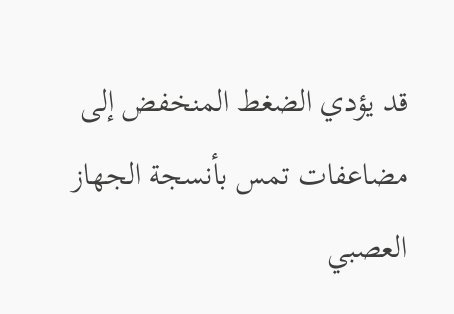قد يؤدي الضغط المنخفض إلى مضاعفات تمس بأنسجة الجهاز العصبي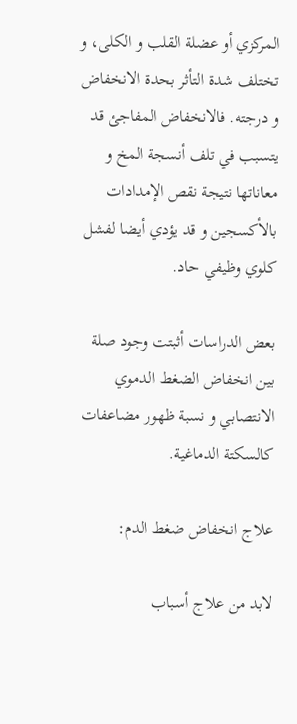المركزي أو عضلة القلب و الكلى، و تختلف شدة التأثر بحدة الانخفاض و درجته. فالانخفاض المفاجئ قد يتسبب في تلف أنسجة المخ و معاناتها نتيجة نقص الإمدادات بالأكسجين و قد يؤدي أيضا لفشل كلوي وظيفي حاد.

بعض الدراسات أثبتت وجود صلة بين انخفاض الضغط الدموي الانتصابي و نسبة ظهور مضاعفات كالسكتة الدماغية.

علاج انخفاض ضغط الدم:

لابد من علاج أسباب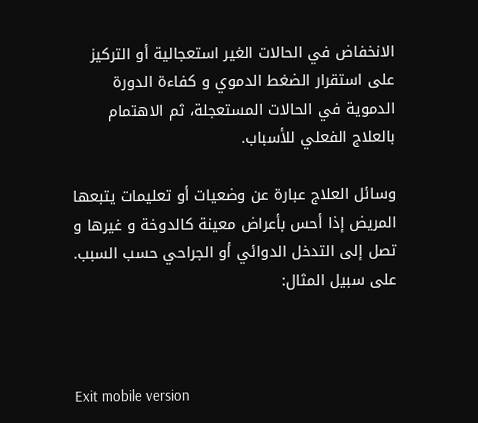الانخفاض في الحالات الغير استعجالية أو التركيز على استقرار الضغط الدموي و كفاءة الدورة الدموية في الحالات المستعجلة، ثم الاهتمام بالعلاج الفعلي للأسباب.

وسائل العلاج عبارة عن وضعيات أو تعليمات يتبعها المريض إذا أحس بأعراض معينة كالدوخة و غيرها و تصل إلى التدخل الدوائي أو الجراحي حسب السبب. على سبيل المثال:



Exit mobile version